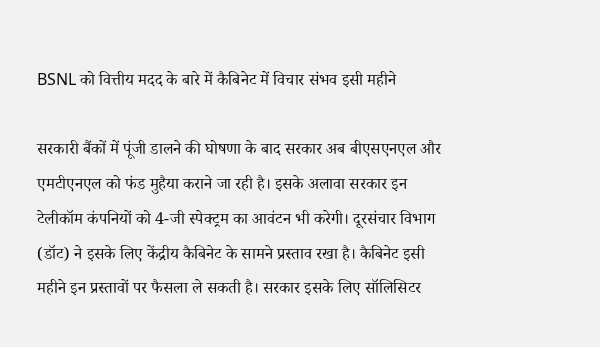BSNL को वित्तीय मदद के बारे में कैबिनेट में विचार संभव इसी महीने

सरकारी बैंकों में पूंजी डालने की घोषणा के बाद सरकार अब बीएसएनएल और एमटीएनएल को फंड मुहैया कराने जा रही है। इसके अलावा सरकार इन टेलीकॉम कंपनियों को 4-जी स्पेक्ट्रम का आवंटन भी करेगी। दूरसंचार विभाग (डॉट) ने इसके लिए केंद्रीय कैबिनेट के सामने प्रस्ताव रखा है। कैबिनेट इसी महीने इन प्रस्तावों पर फैसला ले सकती है। सरकार इसके लिए सॉलिसिटर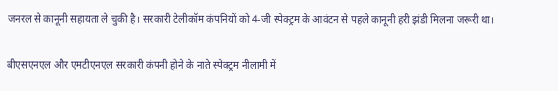जनरल से कानूनी सहायता ले चुकी है। सरकारी टेलीकॉम कंपनियों को 4-जी स्पेक्ट्रम के आवंटन से पहले कानूनी हरी झंडी मिलना जरूरी था।

बीएसएनएल और एमटीएनएल सरकारी कंपनी होने के नाते स्पेक्ट्रम नीलामी में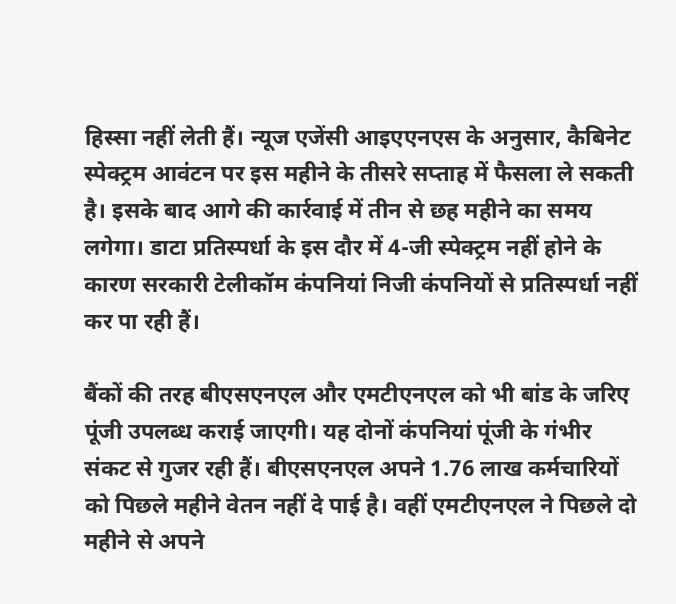हिस्सा नहीं लेती हैं। न्यूज एजेंसी आइएएनएस के अनुसार, कैबिनेट स्पेक्ट्रम आवंटन पर इस महीने के तीसरे सप्ताह में फैसला ले सकती है। इसके बाद आगे की कार्रवाई में तीन से छह महीने का समय लगेगा। डाटा प्रतिस्पर्धा के इस दौर में 4-जी स्पेक्ट्रम नहीं होने के कारण सरकारी टेलीकॉम कंपनियां निजी कंपनियों से प्रतिस्पर्धा नहीं कर पा रही हैं।

बैंकों की तरह बीएसएनएल और एमटीएनएल को भी बांड के जरिए पूंजी उपलब्ध कराई जाएगी। यह दोनों कंपनियां पूंजी के गंभीर संकट से गुजर रही हैं। बीएसएनएल अपने 1.76 लाख कर्मचारियों को पिछले महीने वेतन नहीं दे पाई है। वहीं एमटीएनएल ने पिछले दो महीने से अपने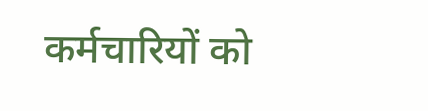कर्मचारियों को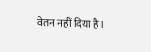वेतन नहीं दिया है।